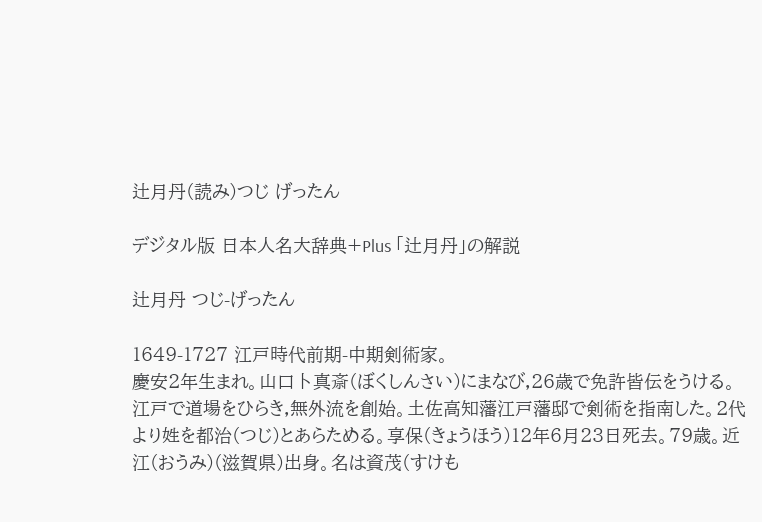辻月丹(読み)つじ げったん

デジタル版 日本人名大辞典+Plus 「辻月丹」の解説

辻月丹 つじ-げったん

1649-1727 江戸時代前期-中期剣術家。
慶安2年生まれ。山口卜真斎(ぼくしんさい)にまなび,26歳で免許皆伝をうける。江戸で道場をひらき,無外流を創始。土佐高知藩江戸藩邸で剣術を指南した。2代より姓を都治(つじ)とあらためる。享保(きょうほう)12年6月23日死去。79歳。近江(おうみ)(滋賀県)出身。名は資茂(すけも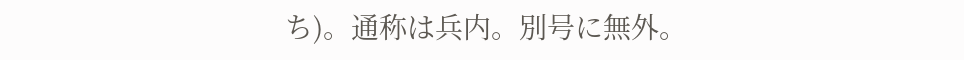ち)。通称は兵内。別号に無外。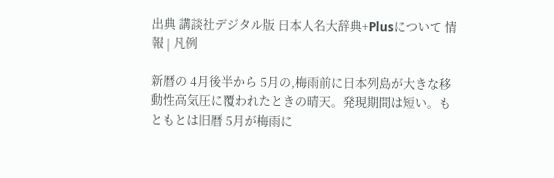出典 講談社デジタル版 日本人名大辞典+Plusについて 情報 | 凡例

新暦の 4月後半から 5月の,梅雨前に日本列島が大きな移動性高気圧に覆われたときの晴天。発現期間は短い。もともとは旧暦 5月が梅雨に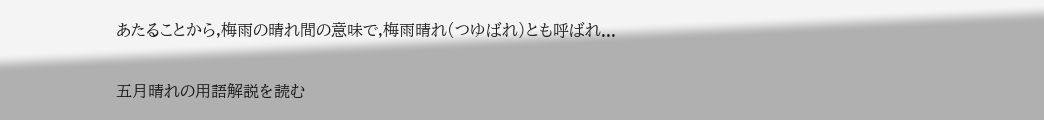あたることから,梅雨の晴れ間の意味で,梅雨晴れ(つゆばれ)とも呼ばれ...

五月晴れの用語解説を読む